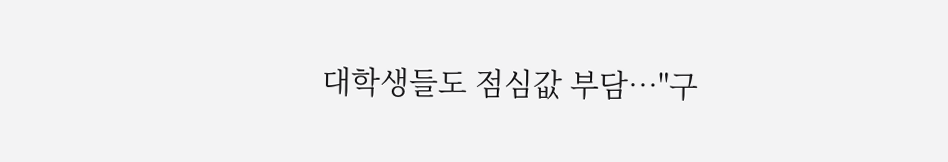대학생들도 점심값 부담…"구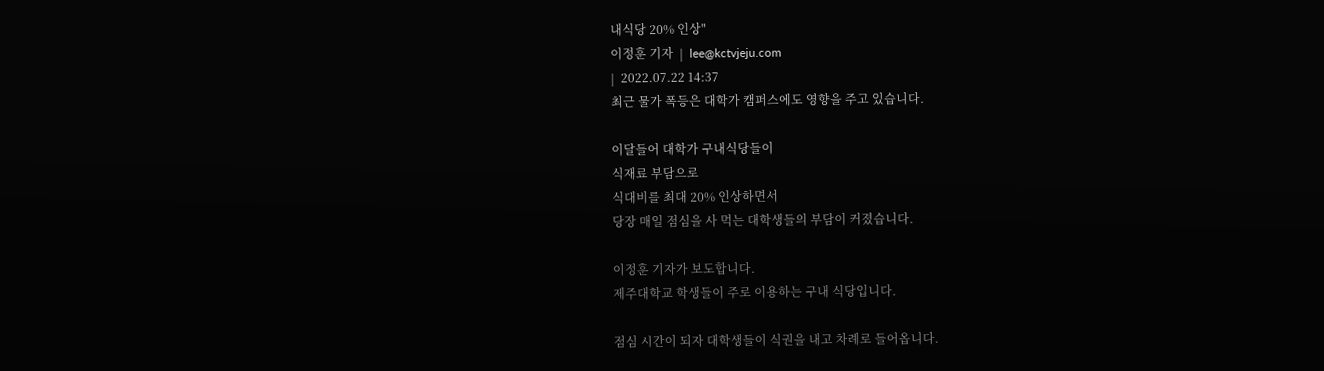내식당 20% 인상"
이정훈 기자  |  lee@kctvjeju.com
|  2022.07.22 14:37
최근 물가 폭등은 대학가 캠퍼스에도 영향을 주고 있습니다.

이달들어 대학가 구내식당들이
식재료 부담으로
식대비를 최대 20% 인상하면서
당장 매일 점심을 사 먹는 대학생들의 부담이 커졌습니다.

이정훈 기자가 보도합니다.
제주대학교 학생들이 주로 이용하는 구내 식당입니다.

점심 시간이 되자 대학생들이 식권을 내고 차례로 들어옵니다.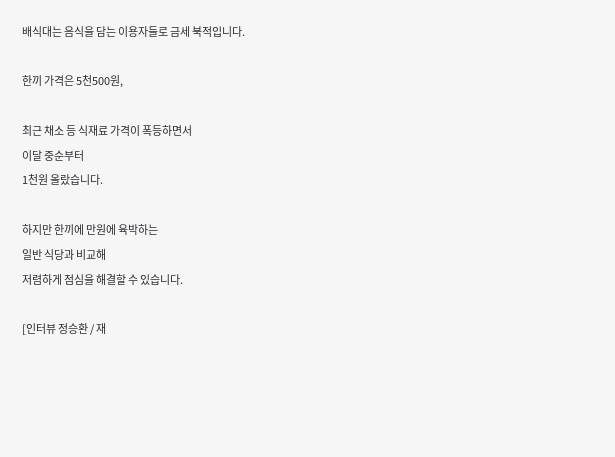배식대는 음식을 담는 이용자들로 금세 북적입니다.

한끼 가격은 5천500원,

최근 채소 등 식재료 가격이 폭등하면서
이달 중순부터
1천원 올랐습니다.

하지만 한끼에 만원에 육박하는
일반 식당과 비교해
저렴하게 점심을 해결할 수 있습니다.

[인터뷰 정승환 / 재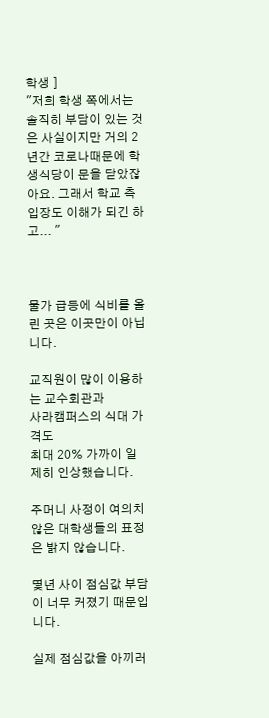학생 ]
"저희 학생 쪽에서는 솔직히 부담이 있는 것은 사실이지만 거의 2년간 코로나때문에 학생식당이 문을 닫았잖아요. 그래서 학교 측 입장도 이해가 되긴 하고... "



물가 급등에 식비를 올린 곳은 이곳만이 아닙니다.

교직원이 많이 이용하는 교수회관과
사라캠퍼스의 식대 가격도
최대 20% 가까이 일제히 인상했습니다.

주머니 사정이 여의치 않은 대학생들의 표정은 밝지 않습니다.

몇년 사이 점심값 부담이 너무 커졌기 때문입니다.

실제 점심값을 아끼러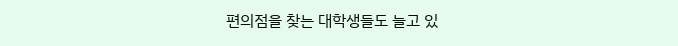편의점을 찾는 대학생들도 늘고 있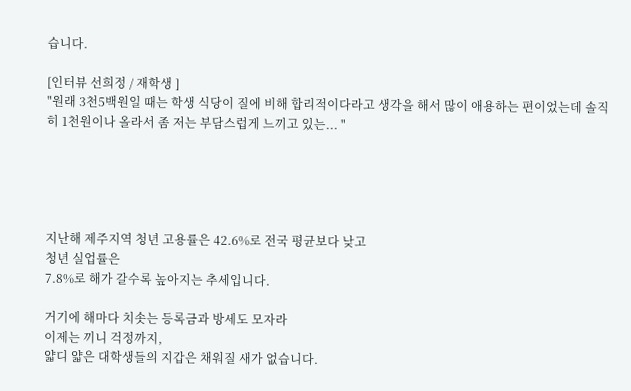습니다.

[인터뷰 선희정 / 재학생 ]
"원래 3천5백원일 때는 학생 식당이 질에 비해 합리적이다라고 생각을 해서 많이 애용하는 편이었는데 솔직히 1천원이나 올라서 좀 저는 부담스럽게 느끼고 있는... "





지난해 제주지역 청년 고용률은 42.6%로 전국 평균보다 낮고
청년 실업률은
7.8%로 해가 갈수록 높아지는 추세입니다.

거기에 해마다 치솟는 등록금과 방세도 모자라
이제는 끼니 걱정까지,
얇디 얇은 대학생들의 지갑은 채워질 새가 없습니다.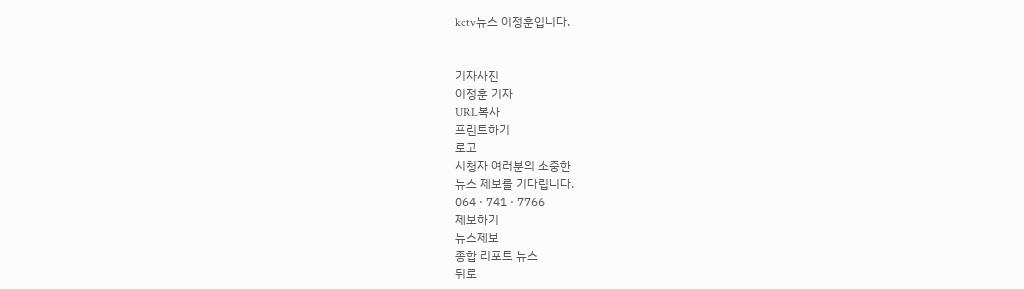kctv뉴스 이정훈입니다.


기자사진
이정훈 기자
URL복사
프린트하기
로고
시청자 여러분의 소중한
뉴스 제보를 기다립니다.
064 · 741 · 7766
제보하기
뉴스제보
종합 리포트 뉴스
뒤로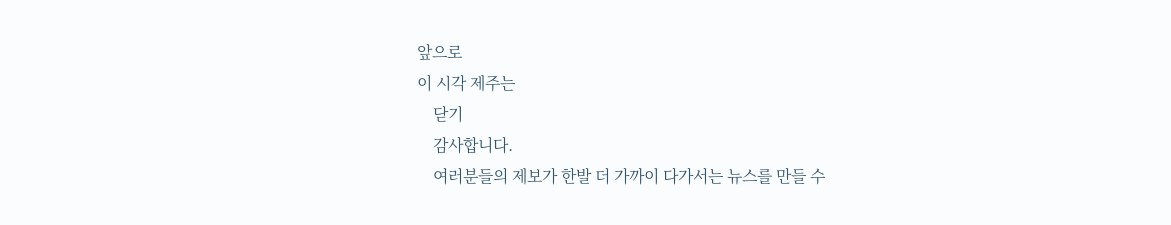앞으로
이 시각 제주는
    닫기
    감사합니다.
    여러분들의 제보가 한발 더 가까이 다가서는 뉴스를 만들 수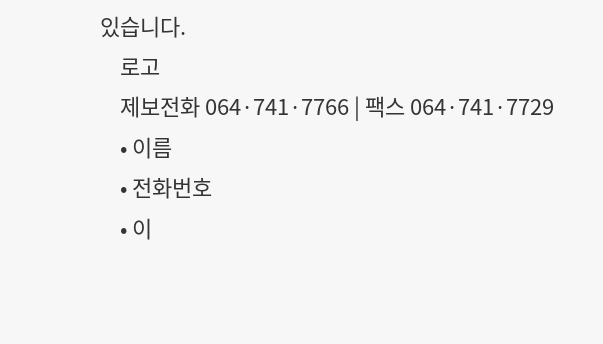있습니다.
    로고
    제보전화 064·741·7766 | 팩스 064·741·7729
    • 이름
    • 전화번호
    • 이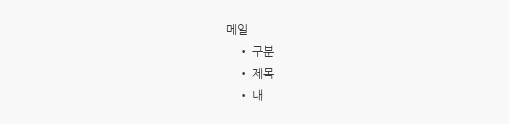메일
    • 구분
    • 제목
    • 내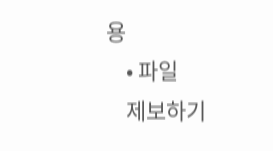용
    • 파일
    제보하기